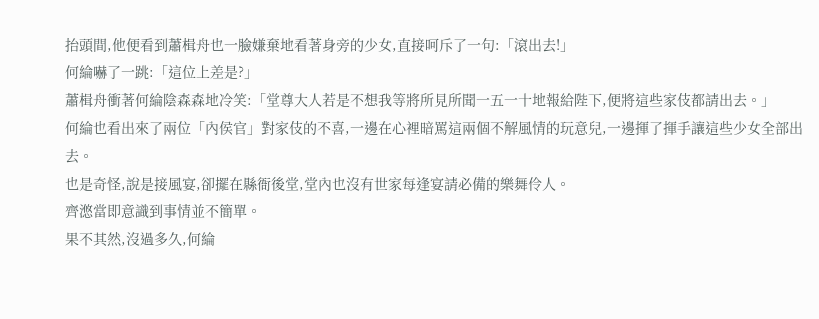抬頭間,他便看到蕭楫舟也一臉嫌棄地看著身旁的少女,直接呵斥了一句:「滾出去!」
何綸嚇了一跳:「這位上差是?」
蕭楫舟衝著何綸陰森森地冷笑:「堂尊大人若是不想我等將所見所聞一五一十地報給陛下,便將這些家伎都請出去。」
何綸也看出來了兩位「內侯官」對家伎的不喜,一邊在心裡暗罵這兩個不解風情的玩意兒,一邊揮了揮手讓這些少女全部出去。
也是奇怪,說是接風宴,卻擺在縣衙後堂,堂內也沒有世家每逢宴請必備的樂舞伶人。
齊滺當即意識到事情並不簡單。
果不其然,沒過多久,何綸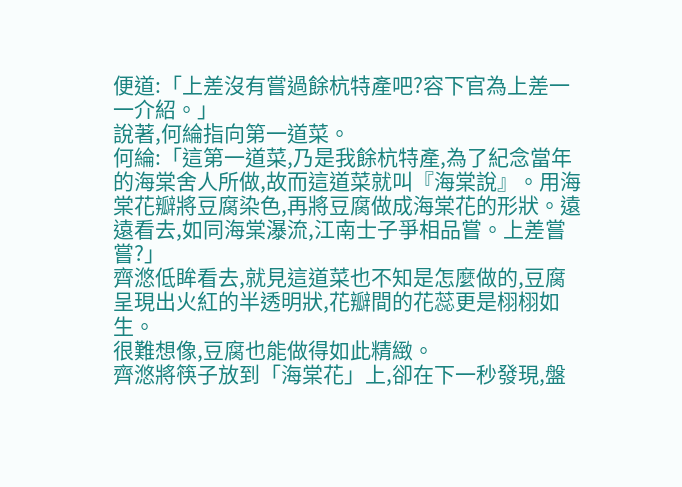便道:「上差沒有嘗過餘杭特產吧?容下官為上差一一介紹。」
說著,何綸指向第一道菜。
何綸:「這第一道菜,乃是我餘杭特產,為了紀念當年的海棠舍人所做,故而這道菜就叫『海棠說』。用海棠花瓣將豆腐染色,再將豆腐做成海棠花的形狀。遠遠看去,如同海棠瀑流,江南士子爭相品嘗。上差嘗嘗?」
齊滺低眸看去,就見這道菜也不知是怎麼做的,豆腐呈現出火紅的半透明狀,花瓣間的花蕊更是栩栩如生。
很難想像,豆腐也能做得如此精緻。
齊滺將筷子放到「海棠花」上,卻在下一秒發現,盤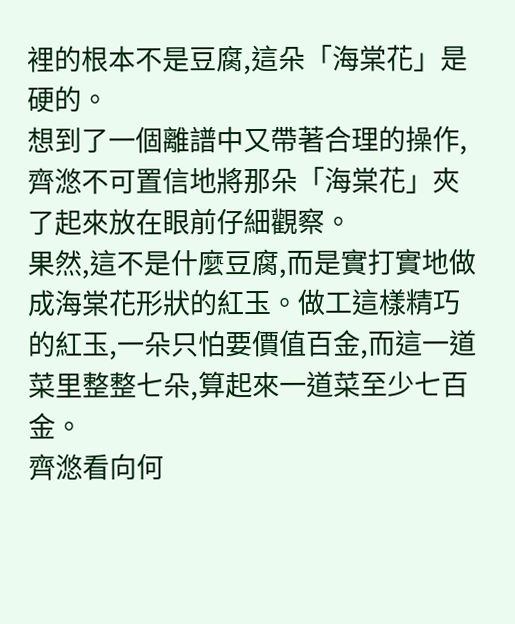裡的根本不是豆腐,這朵「海棠花」是硬的。
想到了一個離譜中又帶著合理的操作,齊滺不可置信地將那朵「海棠花」夾了起來放在眼前仔細觀察。
果然,這不是什麼豆腐,而是實打實地做成海棠花形狀的紅玉。做工這樣精巧的紅玉,一朵只怕要價值百金,而這一道菜里整整七朵,算起來一道菜至少七百金。
齊滺看向何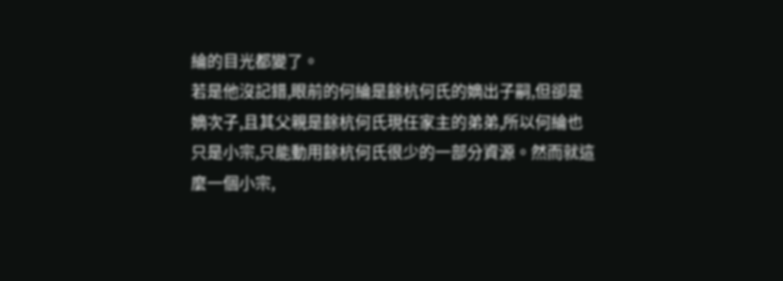綸的目光都變了。
若是他沒記錯,眼前的何綸是餘杭何氏的嫡出子嗣,但卻是嫡次子,且其父親是餘杭何氏現任家主的弟弟,所以何綸也只是小宗,只能動用餘杭何氏很少的一部分資源。然而就這麼一個小宗,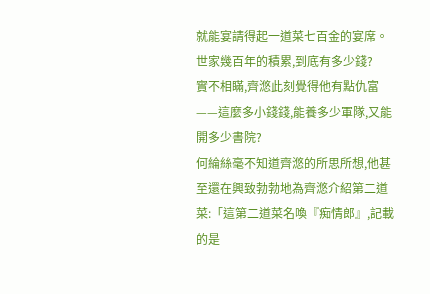就能宴請得起一道菜七百金的宴席。
世家幾百年的積累,到底有多少錢?
實不相瞞,齊滺此刻覺得他有點仇富——這麼多小錢錢,能養多少軍隊,又能開多少書院?
何綸絲毫不知道齊滺的所思所想,他甚至還在興致勃勃地為齊滺介紹第二道菜:「這第二道菜名喚『痴情郎』,記載的是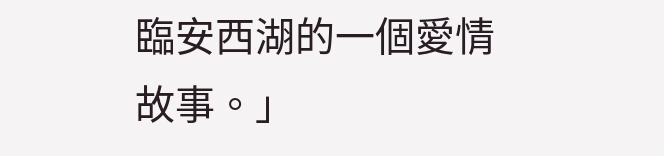臨安西湖的一個愛情故事。」